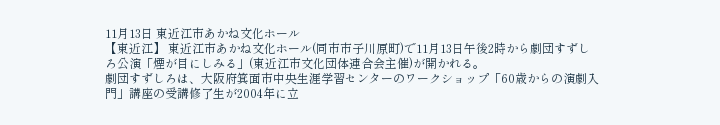11月13日 東近江市あかね文化ホール
【東近江】 東近江市あかね文化ホール(同市市子川原町)で11月13日午後2時から劇団すずしろ公演「煙が目にしみる」(東近江市文化団体連合会主催)が開かれる。
劇団すずしろは、大阪府箕面市中央生涯学習センターのワークショップ「60歳からの演劇入門」講座の受講修了生が2004年に立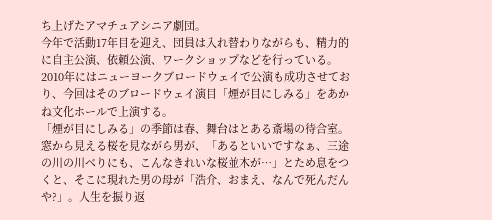ち上げたアマチュアシニア劇団。
今年で活動17年目を迎え、団員は入れ替わりながらも、精力的に自主公演、依頼公演、ワークショップなどを行っている。
2010年にはニューヨークブロードウェイで公演も成功させており、今回はそのブロードウェイ演目「煙が目にしみる」をあかね文化ホールで上演する。
「煙が目にしみる」の季節は春、舞台はとある斎場の待合室。窓から見える桜を見ながら男が、「あるといいですなぁ、三途の川の川べりにも、こんなきれいな桜並木が…」とため息をつくと、そこに現れた男の母が「浩介、おまえ、なんで死んだんや?」。人生を振り返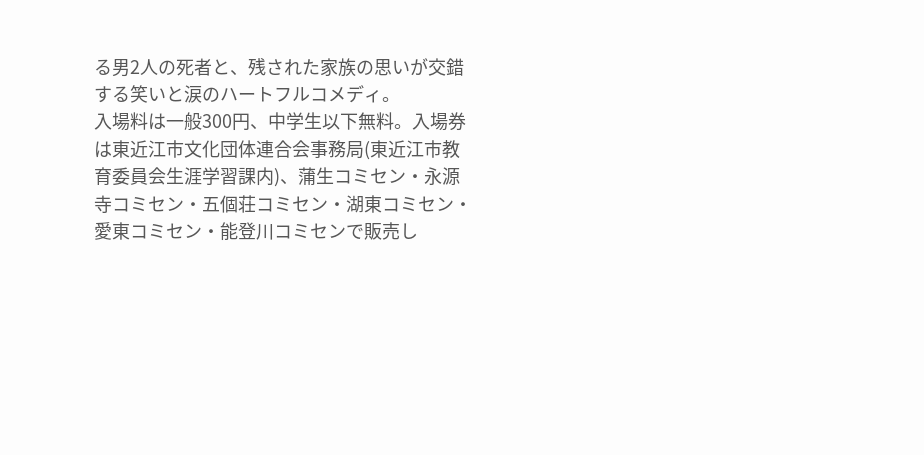る男2人の死者と、残された家族の思いが交錯する笑いと涙のハートフルコメディ。
入場料は一般300円、中学生以下無料。入場券は東近江市文化団体連合会事務局(東近江市教育委員会生涯学習課内)、蒲生コミセン・永源寺コミセン・五個荘コミセン・湖東コミセン・愛東コミセン・能登川コミセンで販売し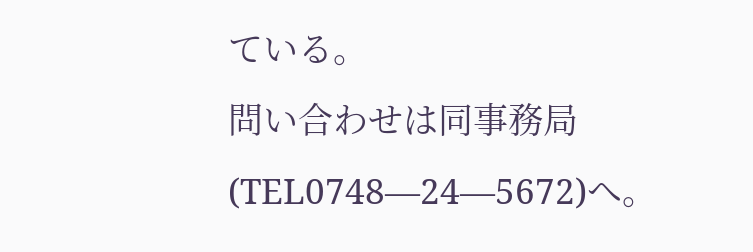ている。
問い合わせは同事務局(TEL0748―24―5672)へ。